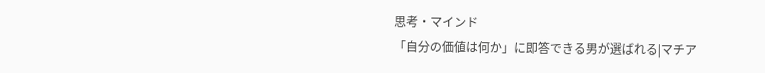思考・マインド
「自分の価値は何か」に即答できる男が選ばれる|マチア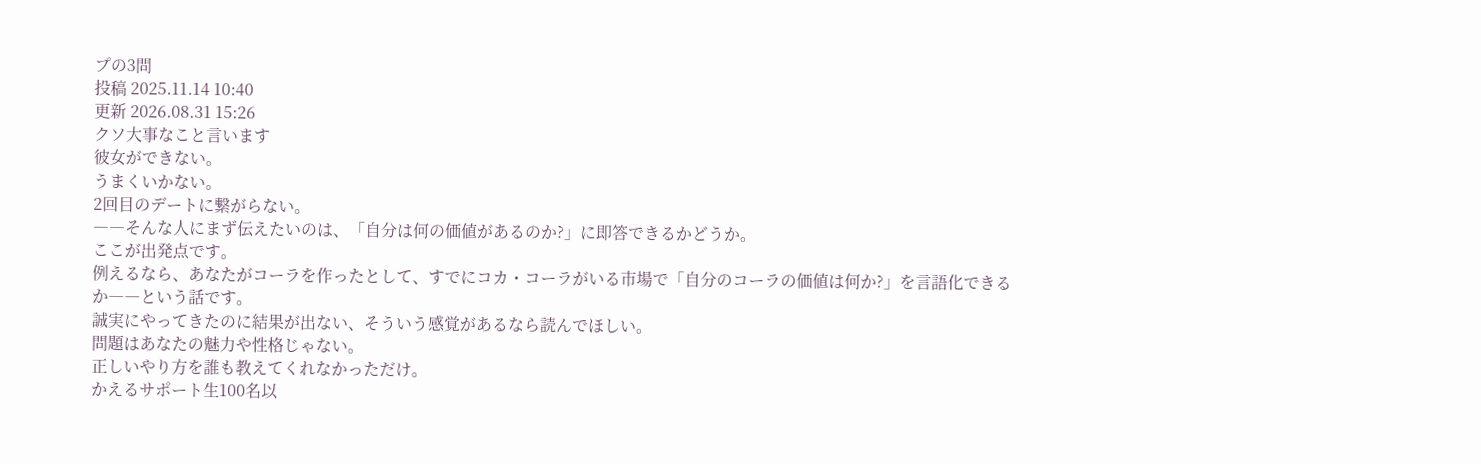プの3問
投稿 2025.11.14 10:40
更新 2026.08.31 15:26
クソ大事なこと言います
彼女ができない。
うまくいかない。
2回目のデートに繋がらない。
――そんな人にまず伝えたいのは、「自分は何の価値があるのか?」に即答できるかどうか。
ここが出発点です。
例えるなら、あなたがコーラを作ったとして、すでにコカ・コーラがいる市場で「自分のコーラの価値は何か?」を言語化できるか――という話です。
誠実にやってきたのに結果が出ない、そういう感覚があるなら読んでほしい。
問題はあなたの魅力や性格じゃない。
正しいやり方を誰も教えてくれなかっただけ。
かえるサポート生100名以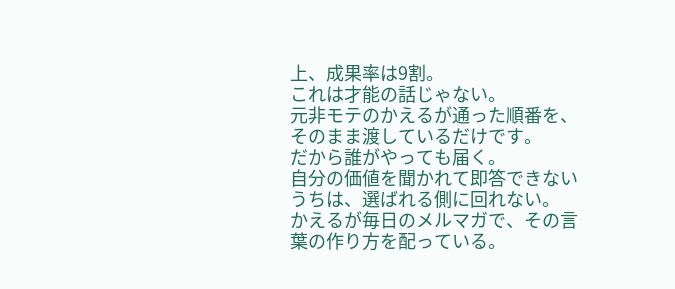上、成果率は9割。
これは才能の話じゃない。
元非モテのかえるが通った順番を、そのまま渡しているだけです。
だから誰がやっても届く。
自分の価値を聞かれて即答できないうちは、選ばれる側に回れない。
かえるが毎日のメルマガで、その言葉の作り方を配っている。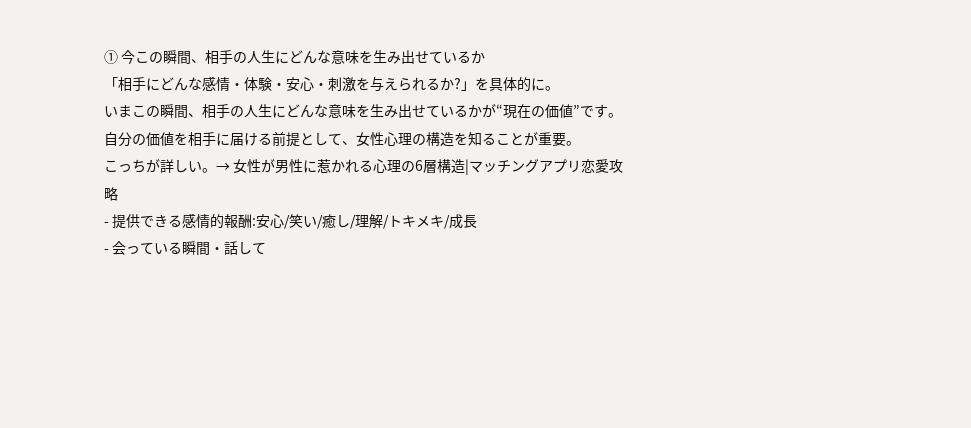① 今この瞬間、相手の人生にどんな意味を生み出せているか
「相手にどんな感情・体験・安心・刺激を与えられるか?」を具体的に。
いまこの瞬間、相手の人生にどんな意味を生み出せているかが“現在の価値”です。
自分の価値を相手に届ける前提として、女性心理の構造を知ることが重要。
こっちが詳しい。→ 女性が男性に惹かれる心理の6層構造|マッチングアプリ恋愛攻略
- 提供できる感情的報酬:安心/笑い/癒し/理解/トキメキ/成長
- 会っている瞬間・話して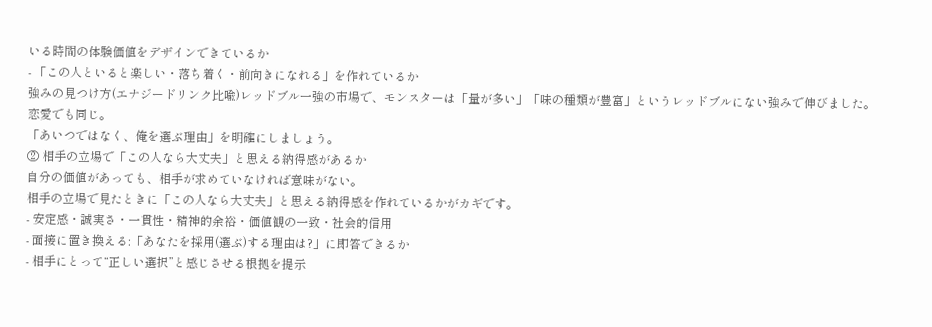いる時間の体験価値をデザインできているか
- 「この人といると楽しい・落ち着く・前向きになれる」を作れているか
強みの見つけ方(エナジードリンク比喩)レッドブル一強の市場で、モンスターは「量が多い」「味の種類が豊富」というレッドブルにない強みで伸びました。
恋愛でも同じ。
「あいつではなく、俺を選ぶ理由」を明確にしましょう。
② 相手の立場で「この人なら大丈夫」と思える納得感があるか
自分の価値があっても、相手が求めていなければ意味がない。
相手の立場で見たときに「この人なら大丈夫」と思える納得感を作れているかがカギです。
- 安定感・誠実さ・一貫性・精神的余裕・価値観の一致・社会的信用
- 面接に置き換える:「あなたを採用(選ぶ)する理由は?」に即答できるか
- 相手にとって“正しい選択”と感じさせる根拠を提示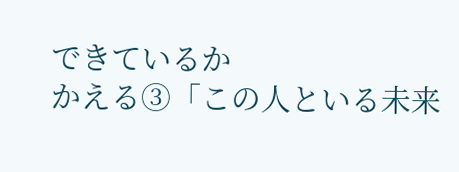できているか
かえる③「この人といる未来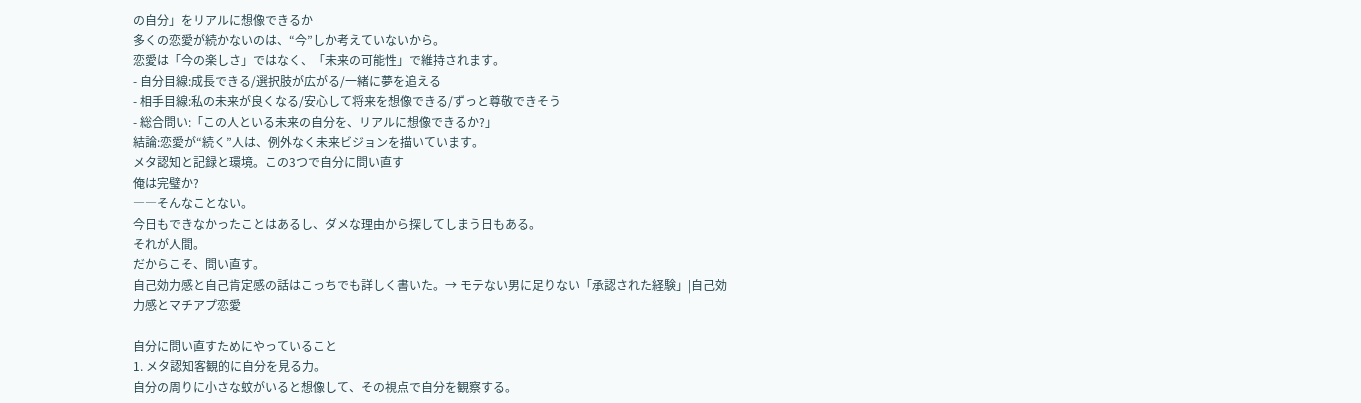の自分」をリアルに想像できるか
多くの恋愛が続かないのは、“今”しか考えていないから。
恋愛は「今の楽しさ」ではなく、「未来の可能性」で維持されます。
- 自分目線:成長できる/選択肢が広がる/一緒に夢を追える
- 相手目線:私の未来が良くなる/安心して将来を想像できる/ずっと尊敬できそう
- 総合問い:「この人といる未来の自分を、リアルに想像できるか?」
結論:恋愛が“続く”人は、例外なく未来ビジョンを描いています。
メタ認知と記録と環境。この3つで自分に問い直す
俺は完璧か?
――そんなことない。
今日もできなかったことはあるし、ダメな理由から探してしまう日もある。
それが人間。
だからこそ、問い直す。
自己効力感と自己肯定感の話はこっちでも詳しく書いた。→ モテない男に足りない「承認された経験」|自己効力感とマチアプ恋愛

自分に問い直すためにやっていること
1. メタ認知客観的に自分を見る力。
自分の周りに小さな蚊がいると想像して、その視点で自分を観察する。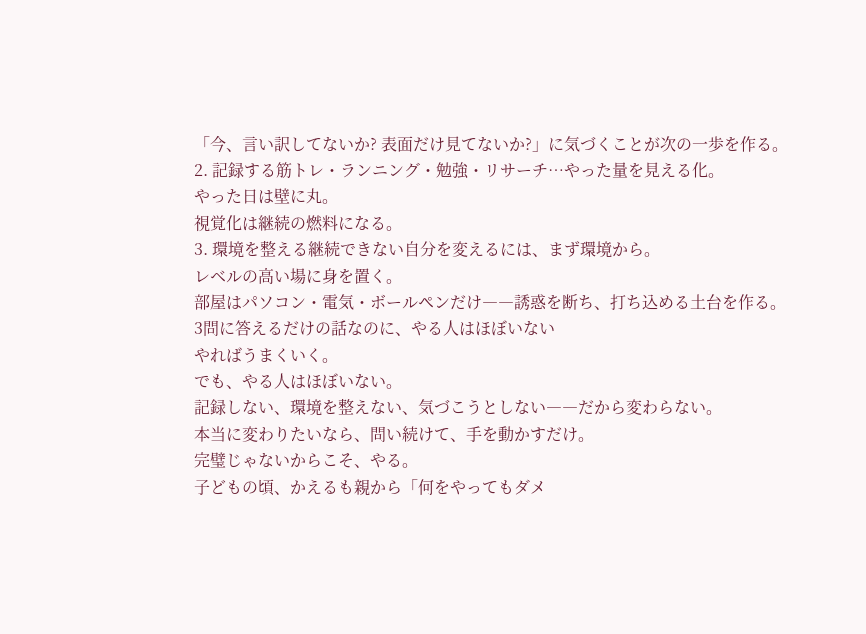「今、言い訳してないか? 表面だけ見てないか?」に気づくことが次の一歩を作る。
2. 記録する筋トレ・ランニング・勉強・リサーチ…やった量を見える化。
やった日は壁に丸。
視覚化は継続の燃料になる。
3. 環境を整える継続できない自分を変えるには、まず環境から。
レベルの高い場に身を置く。
部屋はパソコン・電気・ボールペンだけ――誘惑を断ち、打ち込める土台を作る。
3問に答えるだけの話なのに、やる人はほぼいない
やればうまくいく。
でも、やる人はほぼいない。
記録しない、環境を整えない、気づこうとしない――だから変わらない。
本当に変わりたいなら、問い続けて、手を動かすだけ。
完璧じゃないからこそ、やる。
子どもの頃、かえるも親から「何をやってもダメ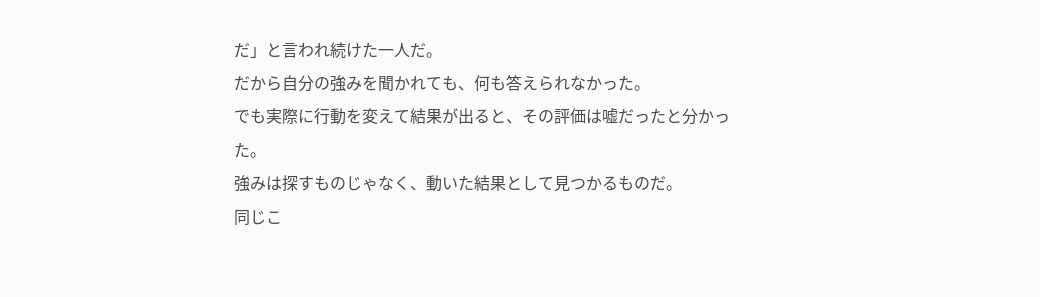だ」と言われ続けた一人だ。
だから自分の強みを聞かれても、何も答えられなかった。
でも実際に行動を変えて結果が出ると、その評価は嘘だったと分かった。
強みは探すものじゃなく、動いた結果として見つかるものだ。
同じこ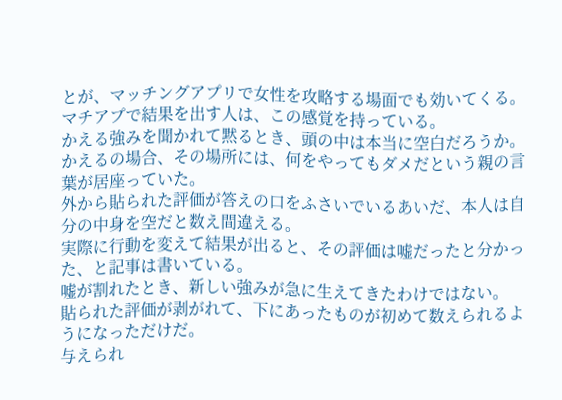とが、マッチングアプリで女性を攻略する場面でも効いてくる。
マチアプで結果を出す人は、この感覚を持っている。
かえる強みを聞かれて黙るとき、頭の中は本当に空白だろうか。
かえるの場合、その場所には、何をやってもダメだという親の言葉が居座っていた。
外から貼られた評価が答えの口をふさいでいるあいだ、本人は自分の中身を空だと数え間違える。
実際に行動を変えて結果が出ると、その評価は嘘だったと分かった、と記事は書いている。
嘘が割れたとき、新しい強みが急に生えてきたわけではない。
貼られた評価が剥がれて、下にあったものが初めて数えられるようになっただけだ。
与えられ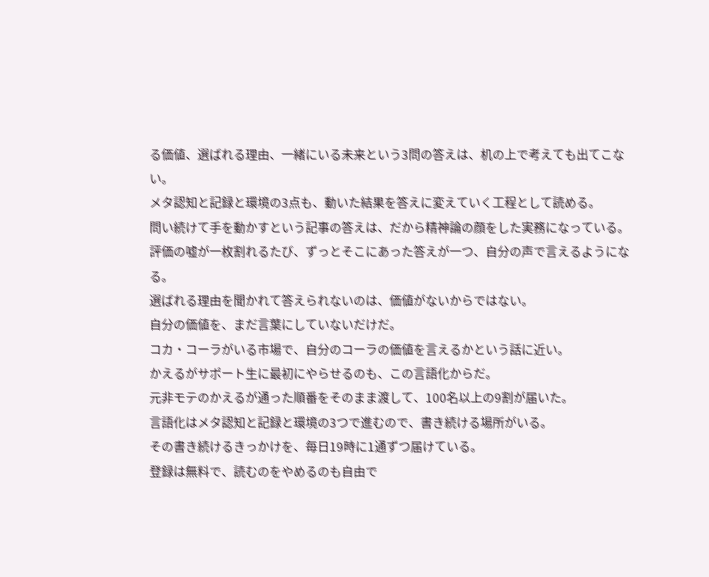る価値、選ばれる理由、一緒にいる未来という3問の答えは、机の上で考えても出てこない。
メタ認知と記録と環境の3点も、動いた結果を答えに変えていく工程として読める。
問い続けて手を動かすという記事の答えは、だから精神論の顔をした実務になっている。
評価の嘘が一枚割れるたび、ずっとそこにあった答えが一つ、自分の声で言えるようになる。
選ばれる理由を聞かれて答えられないのは、価値がないからではない。
自分の価値を、まだ言葉にしていないだけだ。
コカ・コーラがいる市場で、自分のコーラの価値を言えるかという話に近い。
かえるがサポート生に最初にやらせるのも、この言語化からだ。
元非モテのかえるが通った順番をそのまま渡して、100名以上の9割が届いた。
言語化はメタ認知と記録と環境の3つで進むので、書き続ける場所がいる。
その書き続けるきっかけを、毎日19時に1通ずつ届けている。
登録は無料で、読むのをやめるのも自由で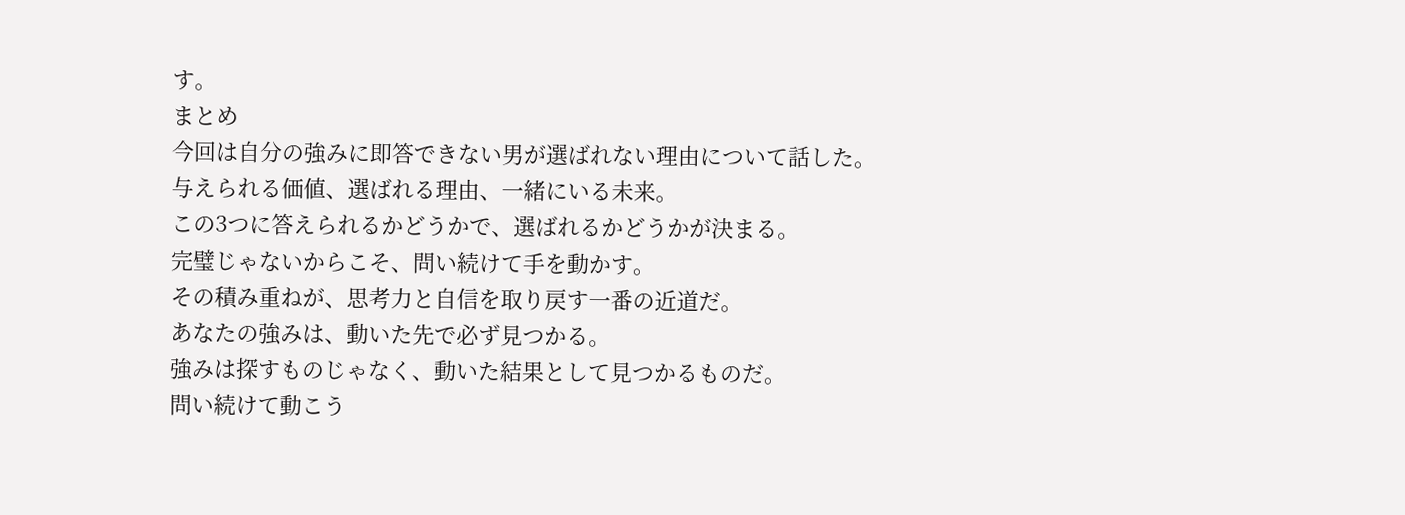す。
まとめ
今回は自分の強みに即答できない男が選ばれない理由について話した。
与えられる価値、選ばれる理由、一緒にいる未来。
この3つに答えられるかどうかで、選ばれるかどうかが決まる。
完璧じゃないからこそ、問い続けて手を動かす。
その積み重ねが、思考力と自信を取り戻す一番の近道だ。
あなたの強みは、動いた先で必ず見つかる。
強みは探すものじゃなく、動いた結果として見つかるものだ。
問い続けて動こう